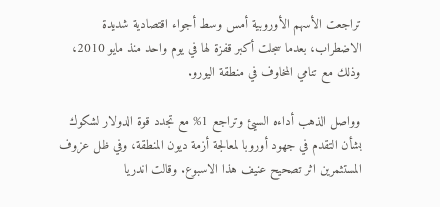تراجعت الأسهم الأوروبية أمس وسط أجواء اقتصادية شديدة الاضطراب، بعدما سجلت أكبر قفزة لها في يوم واحد منذ مايو 2010، وذلك مع تنامي المخاوف في منطقة اليورو.

وواصل الذهب أداءه السيئ وتراجع 1% مع تجدد قوة الدولار لشكوك بشأن التقدم في جهود أوروبا لمعالجة أزمة ديون المنطقة، وفي ظل عزوف المستثمرين اثر تصحيح عنيف هذا الاسبوع. وقالت اندريا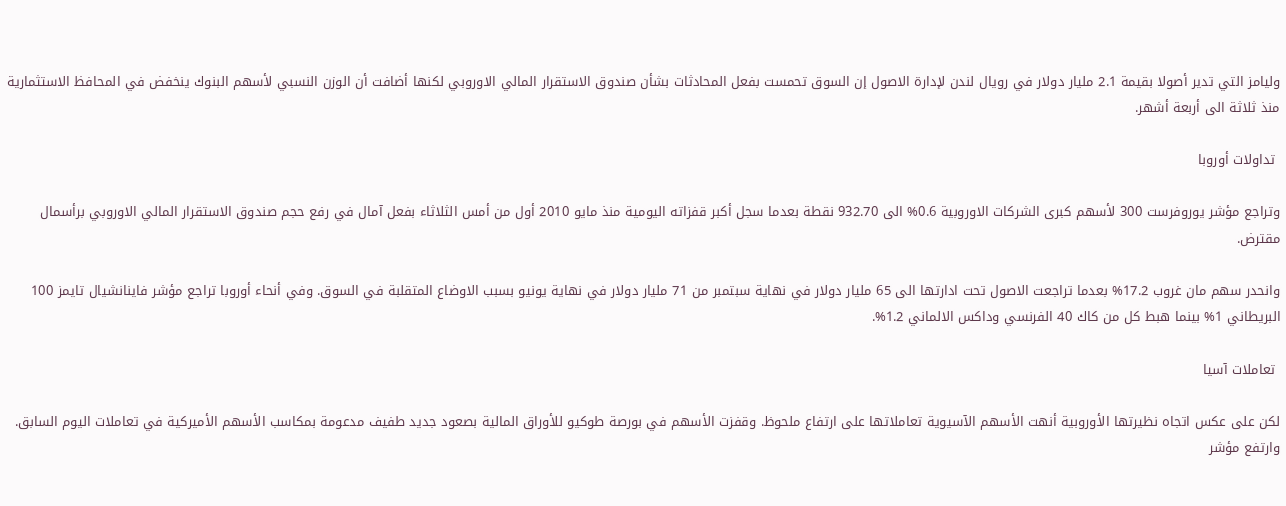وليامز التي تدير أصولا بقيمة 2.1 مليار دولار في رويال لندن لإدارة الاصول إن السوق تحمست بفعل المحادثات بشأن صندوق الاستقرار المالي الاوروبي لكنها أضافت أن الوزن النسبي لأسهم البنوك ينخفض في المحافظ الاستثمارية منذ ثلاثة الى أربعة أشهر.

 تداولات أوروبا

وتراجع مؤشر يوروفرست 300 لأسهم كبرى الشركات الاوروبية 0.6% الى 932.70 نقطة بعدما سجل أكبر قفزاته اليومية منذ مايو 2010 أول من أمس الثلاثاء بفعل آمال في رفع حجم صندوق الاستقرار المالي الاوروبي برأسمال مقترض.

وانحدر سهم مان غروب 17.2% بعدما تراجعت الاصول تحت ادارتها الى 65 مليار دولار في نهاية سبتمبر من 71 مليار دولار في نهاية يونيو بسبب الاوضاع المتقلبة في السوق. وفي أنحاء أوروبا تراجع مؤشر فاينانشيال تايمز 100 البريطاني 1% بينما هبط كل من كاك 40 الفرنسي وداكس الالماني 1.2%.

 تعاملات آسيا

لكن على عكس اتجاه نظيرتها الأوروبية أنهت الأسهم الآسيوية تعاملاتها على ارتفاع ملحوظ. وقفزت الأسهم في بورصة طوكيو للأوراق المالية بصعود جديد طفيف مدعومة بمكاسب الأسهم الأميركية في تعاملات اليوم السابق. وارتفع مؤشر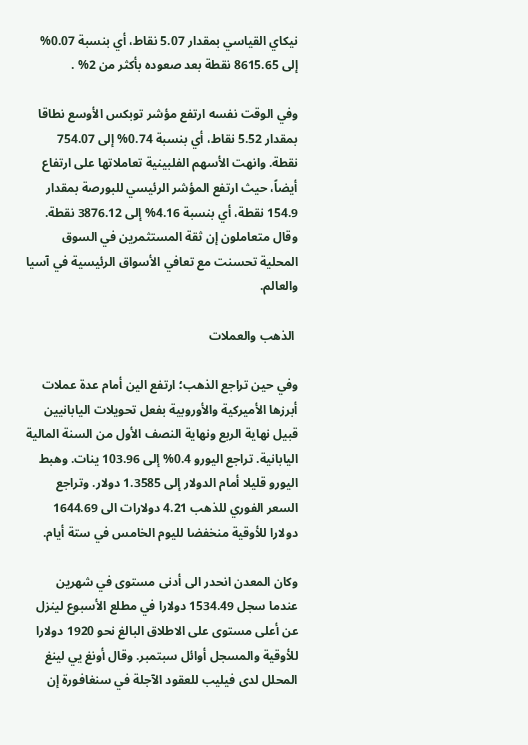نيكاي القياسي بمقدار 5.07 نقاط، أي بنسبة 0.07% إلى 8615.65 نقطة بعد صعوده بأكثر من 2% .

وفي الوقت نفسه ارتفع مؤشر توبكس الأوسع نطاقا بمقدار 5.52 نقاط، أي بنسبة 0.74% إلى 754.07 نقطة. وانهت الأسهم الفلبينية تعاملاتها على ارتفاع أيضاً، حيث ارتفع المؤشر الرئيسي للبورصة بمقدار 154.9 نقطة، أي بنسبة 4.16% إلى 3876.12 نقطة. وقال متعاملون إن ثقة المستثمرين في السوق المحلية تحسنت مع تعافي الأسواق الرئيسية في آسيا والعالم.

 الذهب والعملات

وفي حين تراجع الذهب؛ ارتفع الين أمام عدة عملات أبرزها الأميركية والأوروبية بفعل تحويلات اليابانيين قبيل نهاية الربع ونهاية النصف الأول من السنة المالية اليابانية. تراجع اليورو 0.4% إلى 103.96 ينات. وهبط اليورو قليلا أمام الدولار إلى 1.3585 دولار. وتراجع السعر الفوري للذهب 4.21 دولارات الى 1644.69 دولارا للأوقية منخفضا لليوم الخامس في ستة أيام.

وكان المعدن انحدر الى أدنى مستوى في شهرين عندما سجل 1534.49 دولارا في مطلع الأسبوع لينزل عن أعلى مستوى على الاطلاق البالغ نحو 1920 دولارا للأوقية والمسجل أوائل سبتمبر. وقال أونغ يي لينغ المحلل لدى فيليب للعقود الآجلة في سنغافورة إن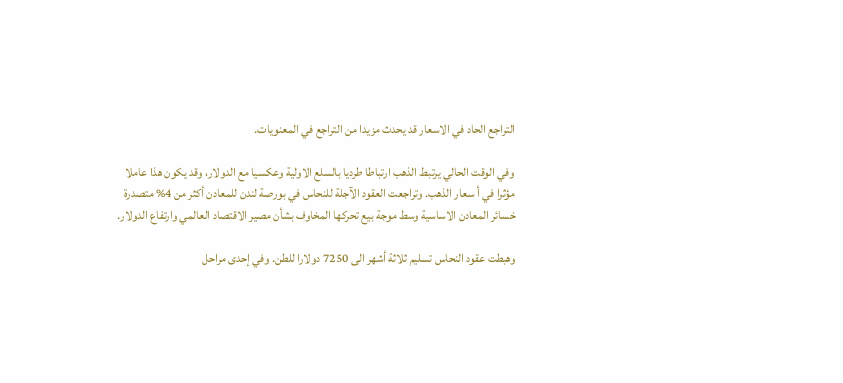التراجع الحاد في الاسعار قد يحدث مزيدا من التراجع في المعنويات.

وفي الوقت الحالي يرتبط الذهب ارتباطا طرديا بالسلع الاولية وعكسيا مع الدولار، وقد يكون هذا عاملا مؤثرا في أ سعار الذهب. وتراجعت العقود الآجلة للنحاس في بورصة لندن للمعادن أكثر من 4% متصدرة خسائر المعادن الاساسية وسط موجة بيع تحركها المخاوف بشأن مصير الاقتصاد العالمي وارتفاع الدولار.

وهبطت عقود النحاس تسليم ثلاثة أشهر الى 7250 دولارا للطن. وفي إحدى مراحل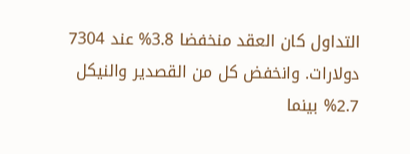التداول كان العقد منخفضا 3.8% عند 7304 دولارات. وانخفض كل من القصدير والنيكل 2.7% بينما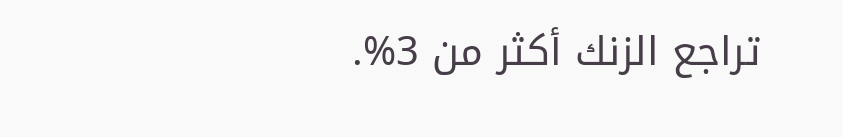تراجع الزنك أكثر من 3%.